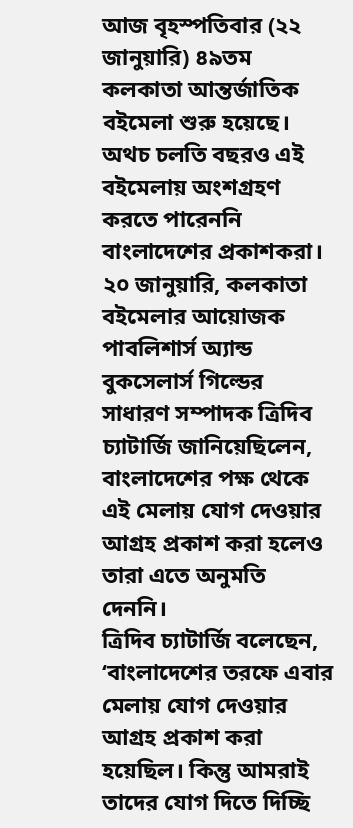আজ বৃহস্পতিবার (২২ জানুয়ারি) ৪৯তম কলকাতা আন্তর্জাতিক বইমেলা শুরু হয়েছে। অথচ চলতি বছরও এই বইমেলায় অংশগ্রহণ করতে পারেননি বাংলাদেশের প্রকাশকরা। ২০ জানুয়ারি, কলকাতা বইমেলার আয়োজক পাবলিশার্স অ্যান্ড বুকসেলার্স গিল্ডের সাধারণ সম্পাদক ত্রিদিব চ্যাটার্জি জানিয়েছিলেন, বাংলাদেশের পক্ষ থেকে এই মেলায় যোগ দেওয়ার আগ্রহ প্রকাশ করা হলেও তারা এতে অনুমতি দেননি।
ত্রিদিব চ্যাটার্জি বলেছেন, ‘বাংলাদেশের তরফে এবার মেলায় যোগ দেওয়ার আগ্রহ প্রকাশ করা হয়েছিল। কিন্তু আমরাই তাদের যোগ দিতে দিচ্ছি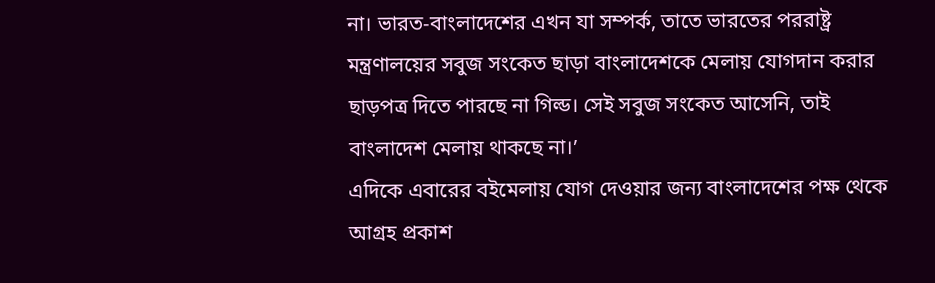না। ভারত-বাংলাদেশের এখন যা সম্পর্ক, তাতে ভারতের পররাষ্ট্র মন্ত্রণালয়ের সবুজ সংকেত ছাড়া বাংলাদেশকে মেলায় যোগদান করার ছাড়পত্র দিতে পারছে না গিল্ড। সেই সবুজ সংকেত আসেনি, তাই বাংলাদেশ মেলায় থাকছে না।’
এদিকে এবারের বইমেলায় যোগ দেওয়ার জন্য বাংলাদেশের পক্ষ থেকে আগ্রহ প্রকাশ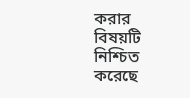করার বিষয়টি নিশ্চিত করেছে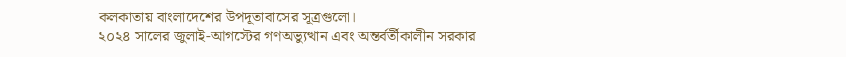কলকাতায় বাংলাদেশের উপদূতাবাসের সূত্রগুলো।
২০২৪ সালের জুলাই-আগস্টের গণঅভ্যুত্থান এবং অন্তর্বর্তীকালীন সরকার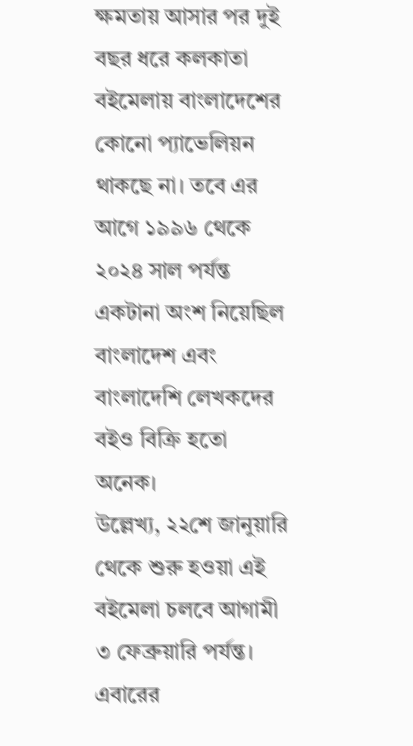ক্ষমতায় আসার পর দুই বছর ধরে কলকাতা বইমেলায় বাংলাদেশের কোনো প্যাভেলিয়ন থাকছে না। তবে এর আগে ১৯৯৬ থেকে ২০২৪ সাল পর্যন্ত একটানা অংশ নিয়েছিল বাংলাদেশ এবং বাংলাদেশি লেখকদের বইও বিক্রি হতো অনেক।
উল্লেখ্য, ২২শে জানুয়ারি থেকে শুরু হওয়া এই বইমেলা চলবে আগামী ৩ ফেব্রুয়ারি পর্যন্ত। এবারের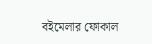বইমেলার ফোকাল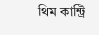থিম কান্ট্রি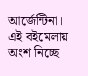আর্জেন্টিনা। এই বইমেলায় অংশ নিচ্ছে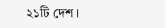২১টি দেশ।